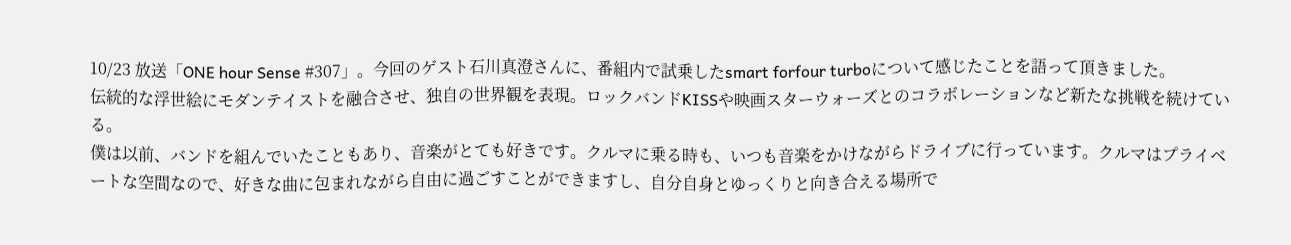10/23 放送「ONE hour Sense #307」。今回のゲスト石川真澄さんに、番組内で試乗したsmart forfour turboについて感じたことを語って頂きました。
伝統的な浮世絵にモダンテイストを融合させ、独自の世界観を表現。ロックバンドKISSや映画スターウォーズとのコラボレーションなど新たな挑戦を続けている。
僕は以前、バンドを組んでいたこともあり、音楽がとても好きです。クルマに乗る時も、いつも音楽をかけながらドライブに行っています。クルマはプライベートな空間なので、好きな曲に包まれながら自由に過ごすことができますし、自分自身とゆっくりと向き合える場所で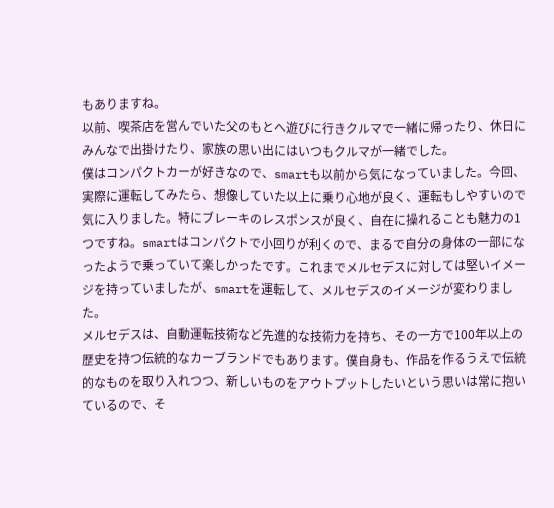もありますね。
以前、喫茶店を営んでいた父のもとへ遊びに行きクルマで一緒に帰ったり、休日にみんなで出掛けたり、家族の思い出にはいつもクルマが一緒でした。
僕はコンパクトカーが好きなので、smartも以前から気になっていました。今回、実際に運転してみたら、想像していた以上に乗り心地が良く、運転もしやすいので気に入りました。特にブレーキのレスポンスが良く、自在に操れることも魅力の1つですね。smartはコンパクトで小回りが利くので、まるで自分の身体の一部になったようで乗っていて楽しかったです。これまでメルセデスに対しては堅いイメージを持っていましたが、smartを運転して、メルセデスのイメージが変わりました。
メルセデスは、自動運転技術など先進的な技術力を持ち、その一方で100年以上の歴史を持つ伝統的なカーブランドでもあります。僕自身も、作品を作るうえで伝統的なものを取り入れつつ、新しいものをアウトプットしたいという思いは常に抱いているので、そ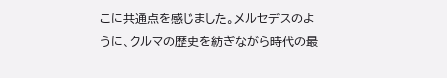こに共通点を感じました。メルセデスのように、クルマの歴史を紡ぎながら時代の最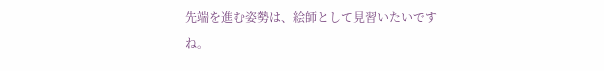先端を進む姿勢は、絵師として見習いたいですね。